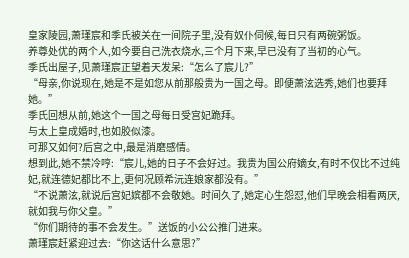皇家陵园,萧瑾宸和季氏被关在一间院子里,没有奴仆伺候,每日只有两碗粥饭。
养尊处优的两个人,如今要自己洗衣烧水,三个月下来,早已没有了当初的心气。
季氏出屋子,见萧瑾宸正望着天发呆:“怎么了宸儿?”
“母亲,你说现在,她是不是如您从前那般贵为一国之母。即便萧泫选秀,她们也要拜她。”
季氏回想从前,她这个一国之母每日受宫妃跪拜。
与太上皇成婚时,也如胶似漆。
可那又如何?后宫之中,最是消磨感情。
想到此,她不禁冷哼:“宸儿,她的日子不会好过。我贵为国公府嫡女,有时不仅比不过纯妃,就连德妃都比不上,更何况顾希沅连娘家都没有。”
“不说萧泫,就说后宫妃嫔都不会敬她。时间久了,她定心生怨怼,他们早晚会相看两厌,就如我与你父皇。”
“你们期待的事不会发生。”送饭的小公公推门进来。
萧瑾宸赶紧迎过去:“你这话什么意思?”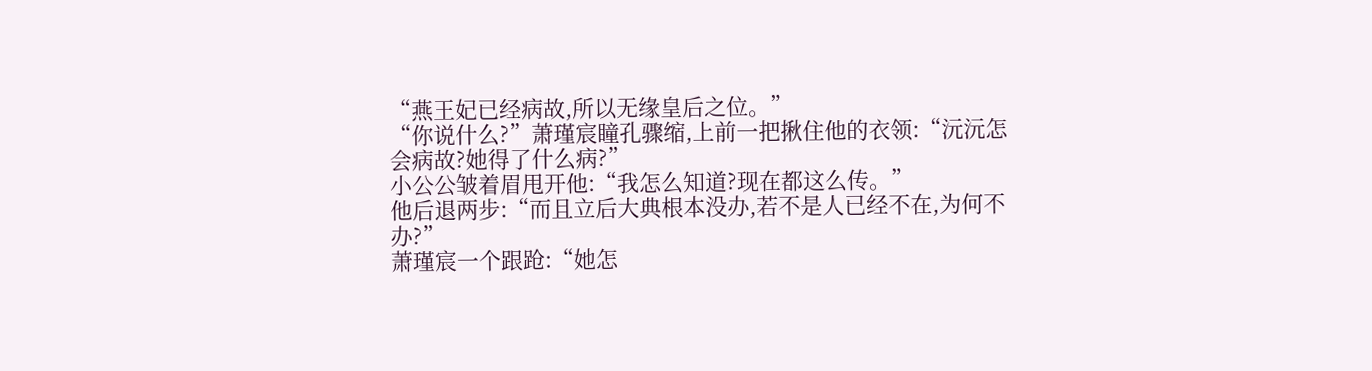“燕王妃已经病故,所以无缘皇后之位。”
“你说什么?”萧瑾宸瞳孔骤缩,上前一把揪住他的衣领:“沅沅怎会病故?她得了什么病?”
小公公皱着眉甩开他:“我怎么知道?现在都这么传。”
他后退两步:“而且立后大典根本没办,若不是人已经不在,为何不办?”
萧瑾宸一个跟跄:“她怎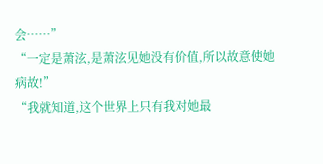会……”
“一定是萧泫,是萧泫见她没有价值,所以故意使她病故!”
“我就知道,这个世界上只有我对她最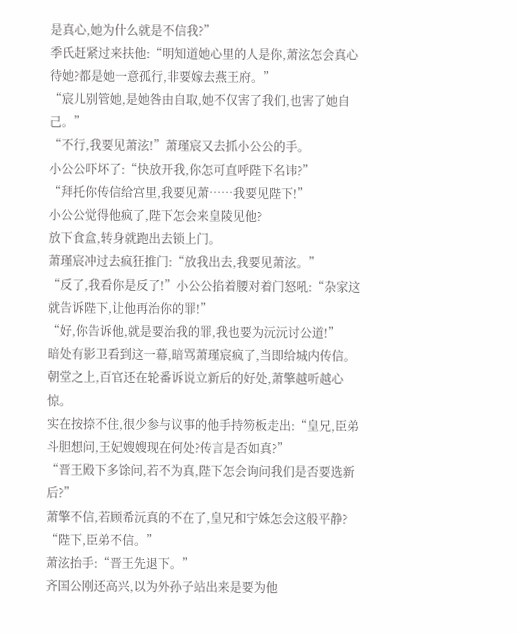是真心,她为什么就是不信我?”
季氏赶紧过来扶他:“明知道她心里的人是你,萧泫怎会真心待她?都是她一意孤行,非要嫁去燕王府。”
“宸儿别管她,是她咎由自取,她不仅害了我们,也害了她自己。”
“不行,我要见萧泫!”萧瑾宸又去抓小公公的手。
小公公吓坏了:“快放开我,你怎可直呼陛下名讳?”
“拜托你传信给宫里,我要见萧……我要见陛下!”
小公公觉得他疯了,陛下怎会来皇陵见他?
放下食盒,转身就跑出去锁上门。
萧瑾宸冲过去疯狂推门:“放我出去,我要见萧泫。”
“反了,我看你是反了!”小公公掐着腰对着门怒吼:“杂家这就告诉陛下,让他再治你的罪!”
“好,你告诉他,就是要治我的罪,我也要为沅沅讨公道!”
暗处有影卫看到这一幕,暗骂萧瑾宸疯了,当即给城内传信。
朝堂之上,百官还在轮番诉说立新后的好处,萧擎越听越心惊。
实在按捺不住,很少参与议事的他手持笏板走出:“皇兄,臣弟斗胆想问,王妃嫂嫂现在何处?传言是否如真?”
“晋王殿下多馀问,若不为真,陛下怎会询问我们是否要选新后?”
萧擎不信,若顾希沅真的不在了,皇兄和宁姝怎会这般平静?
“陛下,臣弟不信。”
萧泫抬手:“晋王先退下。”
齐国公刚还高兴,以为外孙子站出来是要为他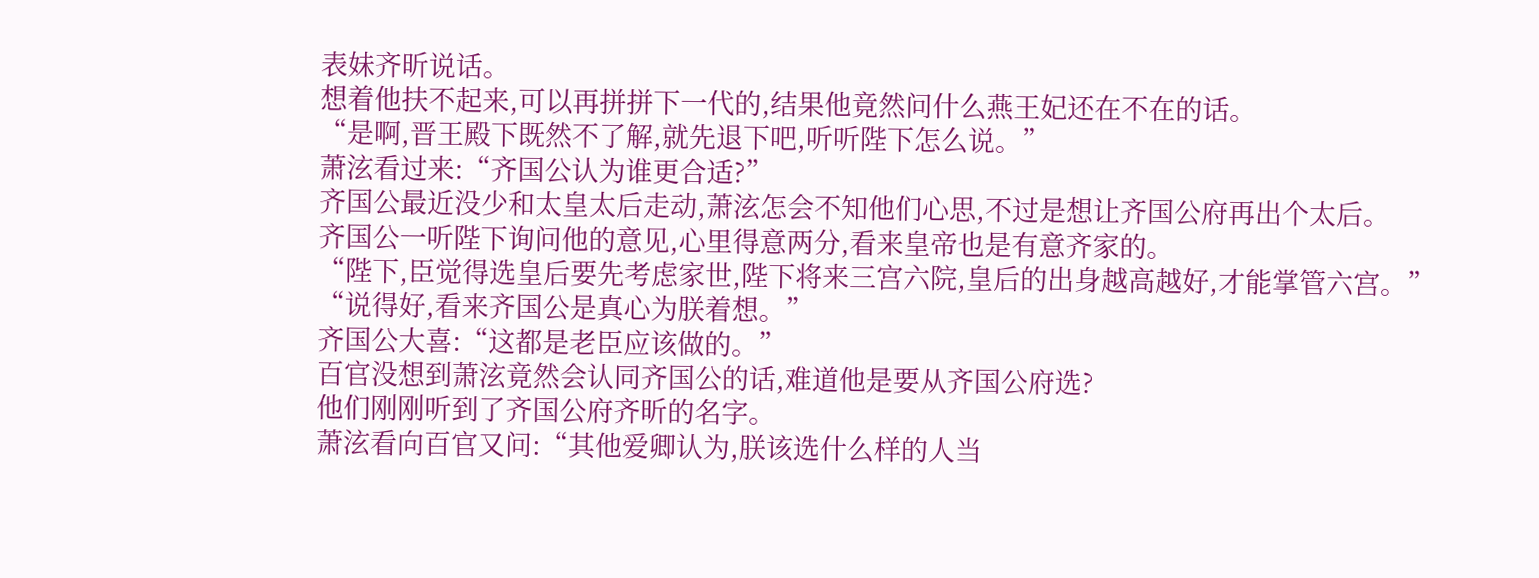表妹齐昕说话。
想着他扶不起来,可以再拼拼下一代的,结果他竟然问什么燕王妃还在不在的话。
“是啊,晋王殿下既然不了解,就先退下吧,听听陛下怎么说。”
萧泫看过来:“齐国公认为谁更合适?”
齐国公最近没少和太皇太后走动,萧泫怎会不知他们心思,不过是想让齐国公府再出个太后。
齐国公一听陛下询问他的意见,心里得意两分,看来皇帝也是有意齐家的。
“陛下,臣觉得选皇后要先考虑家世,陛下将来三宫六院,皇后的出身越高越好,才能掌管六宫。”
“说得好,看来齐国公是真心为朕着想。”
齐国公大喜:“这都是老臣应该做的。”
百官没想到萧泫竟然会认同齐国公的话,难道他是要从齐国公府选?
他们刚刚听到了齐国公府齐昕的名字。
萧泫看向百官又问:“其他爱卿认为,朕该选什么样的人当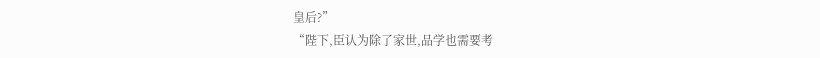皇后?”
“陛下,臣认为除了家世,品学也需要考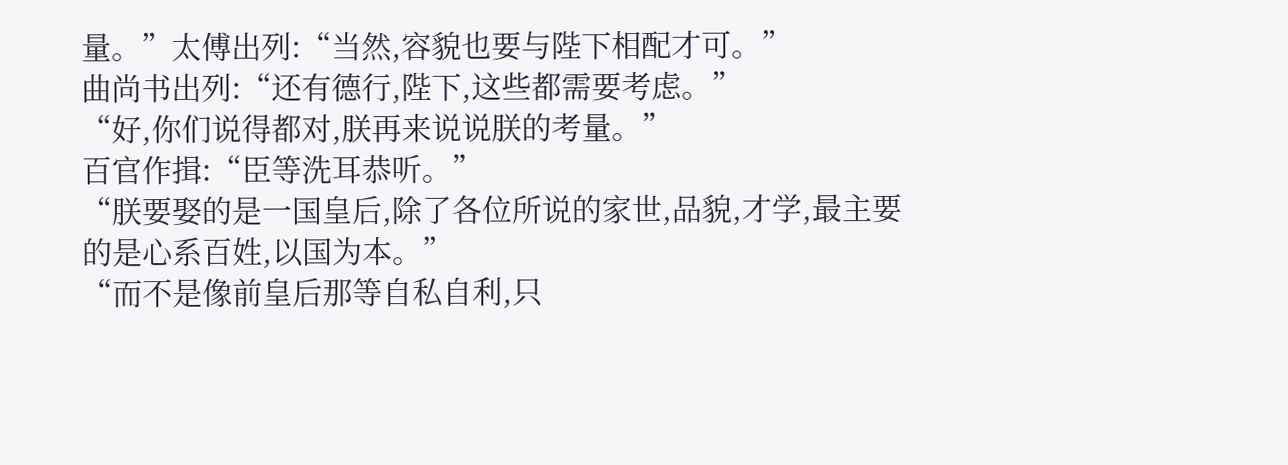量。”太傅出列:“当然,容貌也要与陛下相配才可。”
曲尚书出列:“还有德行,陛下,这些都需要考虑。”
“好,你们说得都对,朕再来说说朕的考量。”
百官作揖:“臣等洗耳恭听。”
“朕要娶的是一国皇后,除了各位所说的家世,品貌,才学,最主要的是心系百姓,以国为本。”
“而不是像前皇后那等自私自利,只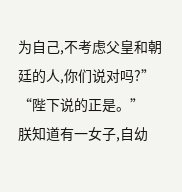为自己,不考虑父皇和朝廷的人,你们说对吗?”
“陛下说的正是。”
朕知道有一女子,自幼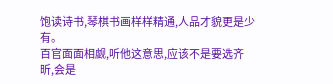饱读诗书,琴棋书画样样精通,人品才貌更是少有。
百官面面相觑,听他这意思,应该不是要选齐昕,会是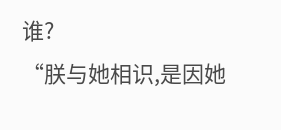谁?
“朕与她相识,是因她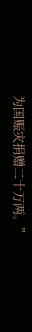为国赈灾捐赠二十万两。”